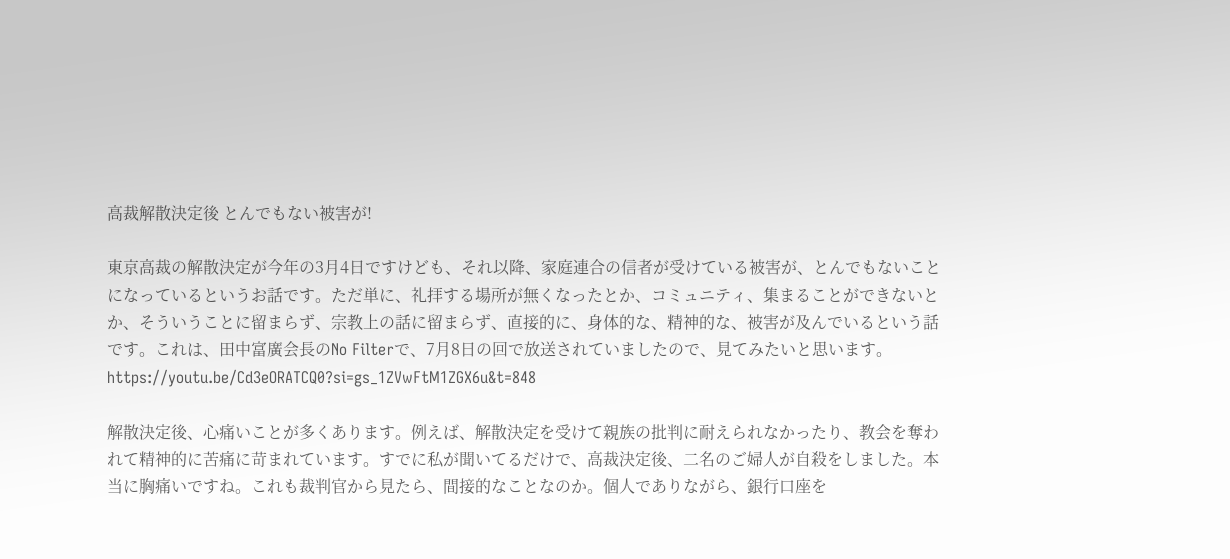高裁解散決定後 とんでもない被害が!

東京高裁の解散決定が今年の3月4日ですけども、それ以降、家庭連合の信者が受けている被害が、とんでもないことになっているというお話です。ただ単に、礼拝する場所が無くなったとか、コミュニティ、集まることができないとか、そういうことに留まらず、宗教上の話に留まらず、直接的に、身体的な、精神的な、被害が及んでいるという話です。これは、田中富廣会長のNo Filterで、7月8日の回で放送されていましたので、見てみたいと思います。
https://youtu.be/Cd3eORATCQ0?si=gs_1ZVwFtM1ZGX6u&t=848

解散決定後、心痛いことが多くあります。例えば、解散決定を受けて親族の批判に耐えられなかったり、教会を奪われて精神的に苦痛に苛まれています。すでに私が聞いてるだけで、高裁決定後、二名のご婦人が自殺をしました。本当に胸痛いですね。これも裁判官から見たら、間接的なことなのか。個人でありながら、銀行口座を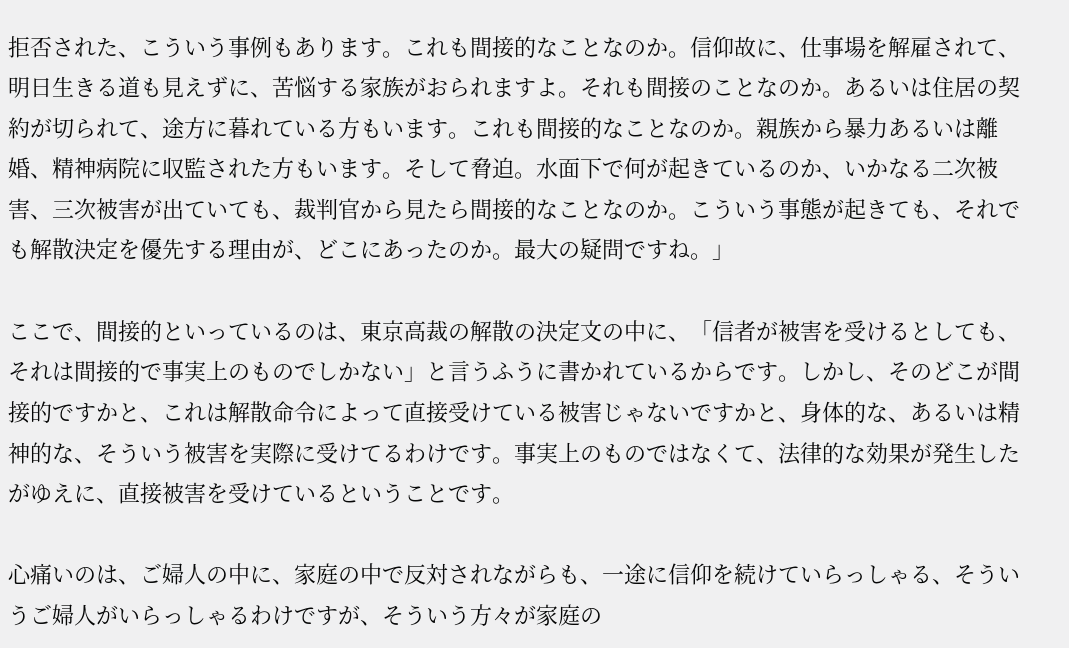拒否された、こういう事例もあります。これも間接的なことなのか。信仰故に、仕事場を解雇されて、明日生きる道も見えずに、苦悩する家族がおられますよ。それも間接のことなのか。あるいは住居の契約が切られて、途方に暮れている方もいます。これも間接的なことなのか。親族から暴力あるいは離婚、精神病院に収監された方もいます。そして脅迫。水面下で何が起きているのか、いかなる二次被害、三次被害が出ていても、裁判官から見たら間接的なことなのか。こういう事態が起きても、それでも解散決定を優先する理由が、どこにあったのか。最大の疑問ですね。」

ここで、間接的といっているのは、東京高裁の解散の決定文の中に、「信者が被害を受けるとしても、それは間接的で事実上のものでしかない」と言うふうに書かれているからです。しかし、そのどこが間接的ですかと、これは解散命令によって直接受けている被害じゃないですかと、身体的な、あるいは精神的な、そういう被害を実際に受けてるわけです。事実上のものではなくて、法律的な効果が発生したがゆえに、直接被害を受けているということです。

心痛いのは、ご婦人の中に、家庭の中で反対されながらも、一途に信仰を続けていらっしゃる、そういうご婦人がいらっしゃるわけですが、そういう方々が家庭の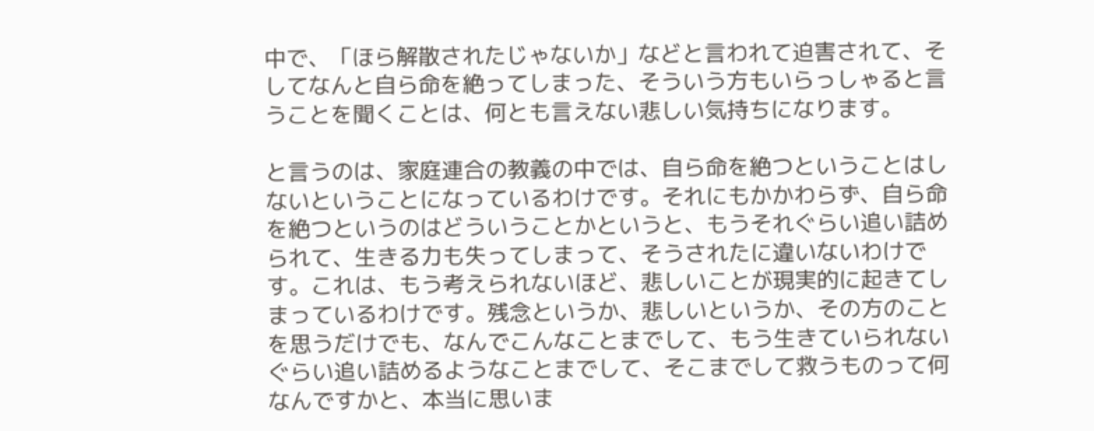中で、「ほら解散されたじゃないか」などと言われて迫害されて、そしてなんと自ら命を絶ってしまった、そういう方もいらっしゃると言うことを聞くことは、何とも言えない悲しい気持ちになります。

と言うのは、家庭連合の教義の中では、自ら命を絶つということはしないということになっているわけです。それにもかかわらず、自ら命を絶つというのはどういうことかというと、もうそれぐらい追い詰められて、生きる力も失ってしまって、そうされたに違いないわけです。これは、もう考えられないほど、悲しいことが現実的に起きてしまっているわけです。残念というか、悲しいというか、その方のことを思うだけでも、なんでこんなことまでして、もう生きていられないぐらい追い詰めるようなことまでして、そこまでして救うものって何なんですかと、本当に思いま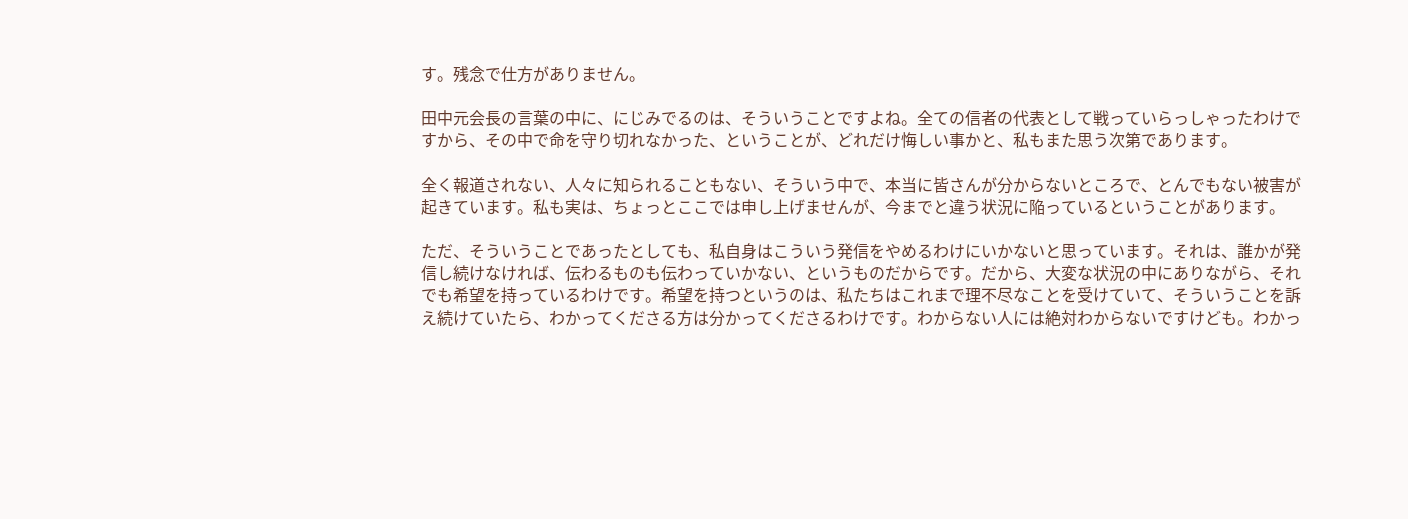す。残念で仕方がありません。

田中元会長の言葉の中に、にじみでるのは、そういうことですよね。全ての信者の代表として戦っていらっしゃったわけですから、その中で命を守り切れなかった、ということが、どれだけ悔しい事かと、私もまた思う次第であります。

全く報道されない、人々に知られることもない、そういう中で、本当に皆さんが分からないところで、とんでもない被害が起きています。私も実は、ちょっとここでは申し上げませんが、今までと違う状況に陥っているということがあります。

ただ、そういうことであったとしても、私自身はこういう発信をやめるわけにいかないと思っています。それは、誰かが発信し続けなければ、伝わるものも伝わっていかない、というものだからです。だから、大変な状況の中にありながら、それでも希望を持っているわけです。希望を持つというのは、私たちはこれまで理不尽なことを受けていて、そういうことを訴え続けていたら、わかってくださる方は分かってくださるわけです。わからない人には絶対わからないですけども。わかっ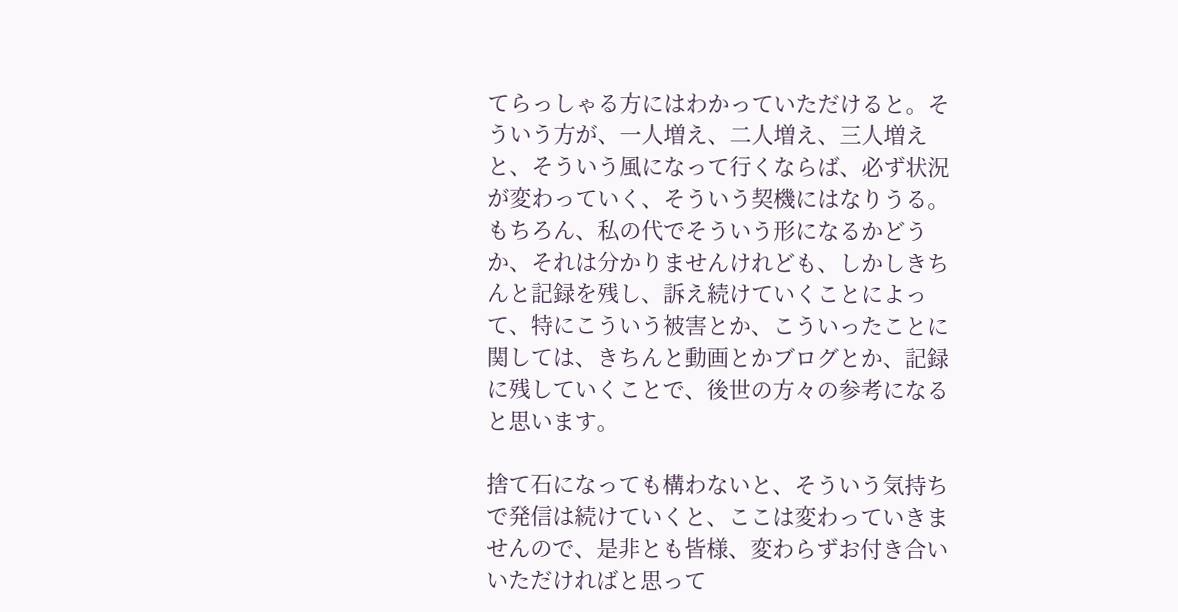てらっしゃる方にはわかっていただけると。そういう方が、一人増え、二人増え、三人増えと、そういう風になって行くならば、必ず状況が変わっていく、そういう契機にはなりうる。もちろん、私の代でそういう形になるかどうか、それは分かりませんけれども、しかしきちんと記録を残し、訴え続けていくことによって、特にこういう被害とか、こういったことに関しては、きちんと動画とかブログとか、記録に残していくことで、後世の方々の参考になると思います。

捨て石になっても構わないと、そういう気持ちで発信は続けていくと、ここは変わっていきませんので、是非とも皆様、変わらずお付き合いいただければと思って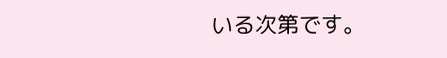いる次第です。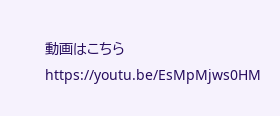動画はこちら
https://youtu.be/EsMpMjws0HM